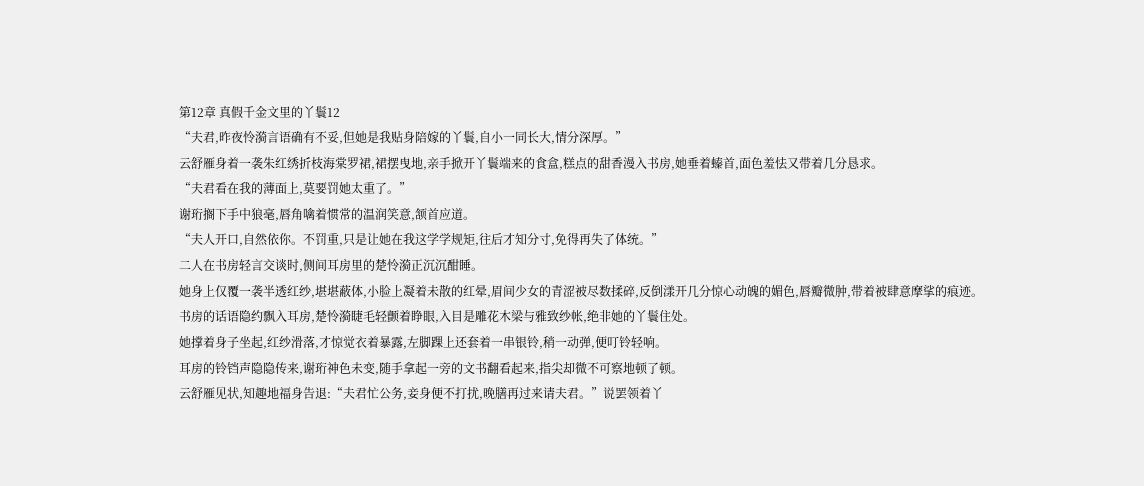第12章 真假千金文里的丫鬟12
“夫君,昨夜怜漪言语确有不妥,但她是我贴身陪嫁的丫鬟,自小一同长大,情分深厚。”
云舒雁身着一袭朱红绣折枝海棠罗裙,裙摆曳地,亲手掀开丫鬟端来的食盒,糕点的甜香漫入书房,她垂着螓首,面色羞怯又带着几分恳求。
“夫君看在我的薄面上,莫要罚她太重了。”
谢珩搁下手中狼毫,唇角噙着惯常的温润笑意,颔首应道。
“夫人开口,自然依你。不罚重,只是让她在我这学学规矩,往后才知分寸,免得再失了体统。”
二人在书房轻言交谈时,侧间耳房里的楚怜漪正沉沉酣睡。
她身上仅覆一袭半透红纱,堪堪蔽体,小脸上凝着未散的红晕,眉间少女的青涩被尽数揉碎,反倒漾开几分惊心动魄的媚色,唇瓣微肿,带着被肆意摩挲的痕迹。
书房的话语隐约飘入耳房,楚怜漪睫毛轻颤着睁眼,入目是雕花木梁与雅致纱帐,绝非她的丫鬟住处。
她撑着身子坐起,红纱滑落,才惊觉衣着暴露,左脚踝上还套着一串银铃,稍一动弹,便叮铃轻响。
耳房的铃铛声隐隐传来,谢珩神色未变,随手拿起一旁的文书翻看起来,指尖却微不可察地顿了顿。
云舒雁见状,知趣地福身告退:“夫君忙公务,妾身便不打扰,晚膳再过来请夫君。”说罢领着丫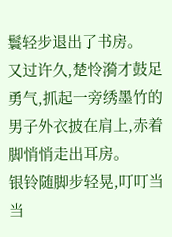鬟轻步退出了书房。
又过许久,楚怜漪才鼓足勇气,抓起一旁绣墨竹的男子外衣披在肩上,赤着脚悄悄走出耳房。
银铃随脚步轻晃,叮叮当当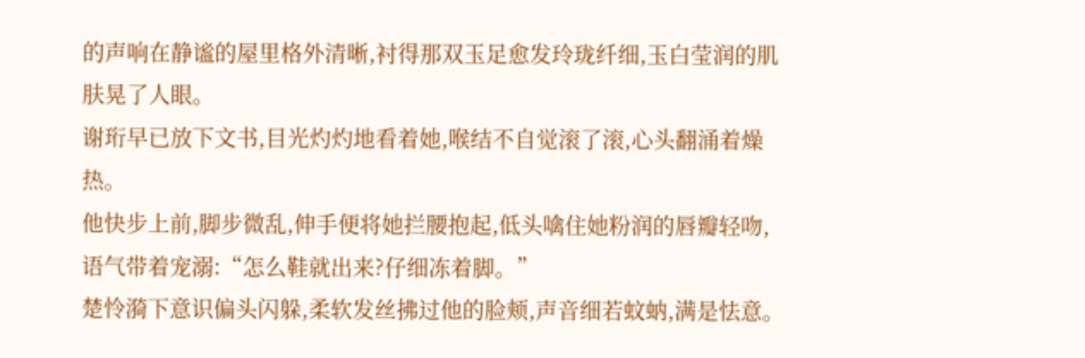的声响在静谧的屋里格外清晰,衬得那双玉足愈发玲珑纤细,玉白莹润的肌肤晃了人眼。
谢珩早已放下文书,目光灼灼地看着她,喉结不自觉滚了滚,心头翻涌着燥热。
他快步上前,脚步微乱,伸手便将她拦腰抱起,低头噙住她粉润的唇瓣轻吻,语气带着宠溺:“怎么鞋就出来?仔细冻着脚。”
楚怜漪下意识偏头闪躲,柔软发丝拂过他的脸颊,声音细若蚊蚋,满是怯意。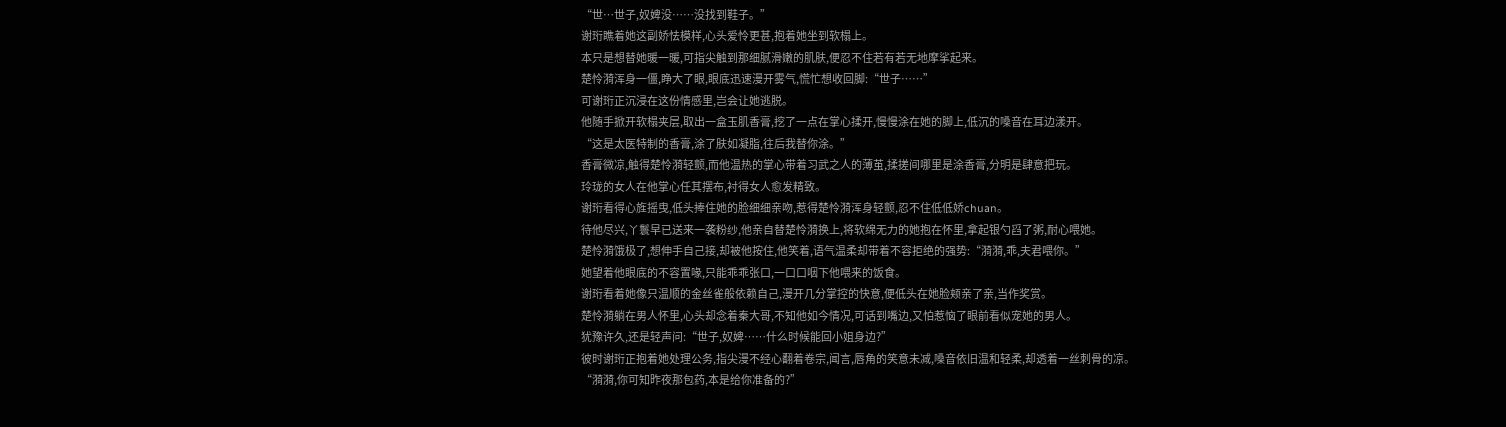“世…世子,奴婢没……没找到鞋子。”
谢珩瞧着她这副娇怯模样,心头爱怜更甚,抱着她坐到软榻上。
本只是想替她暖一暖,可指尖触到那细腻滑嫩的肌肤,便忍不住若有若无地摩挲起来。
楚怜漪浑身一僵,睁大了眼,眼底迅速漫开雾气,慌忙想收回脚:“世子……”
可谢珩正沉浸在这份情感里,岂会让她逃脱。
他随手掀开软榻夹层,取出一盒玉肌香膏,挖了一点在掌心揉开,慢慢涂在她的脚上,低沉的嗓音在耳边漾开。
“这是太医特制的香膏,涂了肤如凝脂,往后我替你涂。”
香膏微凉,触得楚怜漪轻颤,而他温热的掌心带着习武之人的薄茧,揉搓间哪里是涂香膏,分明是肆意把玩。
玲珑的女人在他掌心任其摆布,衬得女人愈发精致。
谢珩看得心旌摇曳,低头捧住她的脸细细亲吻,惹得楚怜漪浑身轻颤,忍不住低低娇chuan。
待他尽兴,丫鬟早已送来一袭粉纱,他亲自替楚怜漪换上,将软绵无力的她抱在怀里,拿起银勺舀了粥,耐心喂她。
楚怜漪饿极了,想伸手自己接,却被他按住,他笑着,语气温柔却带着不容拒绝的强势:“漪漪,乖,夫君喂你。”
她望着他眼底的不容置喙,只能乖乖张口,一口口咽下他喂来的饭食。
谢珩看着她像只温顺的金丝雀般依赖自己,漫开几分掌控的快意,便低头在她脸颊亲了亲,当作奖赏。
楚怜漪躺在男人怀里,心头却念着秦大哥,不知他如今情况,可话到嘴边,又怕惹恼了眼前看似宠她的男人。
犹豫许久,还是轻声问:“世子,奴婢……什么时候能回小姐身边?”
彼时谢珩正抱着她处理公务,指尖漫不经心翻着卷宗,闻言,唇角的笑意未减,嗓音依旧温和轻柔,却透着一丝刺骨的凉。
“漪漪,你可知昨夜那包药,本是给你准备的?”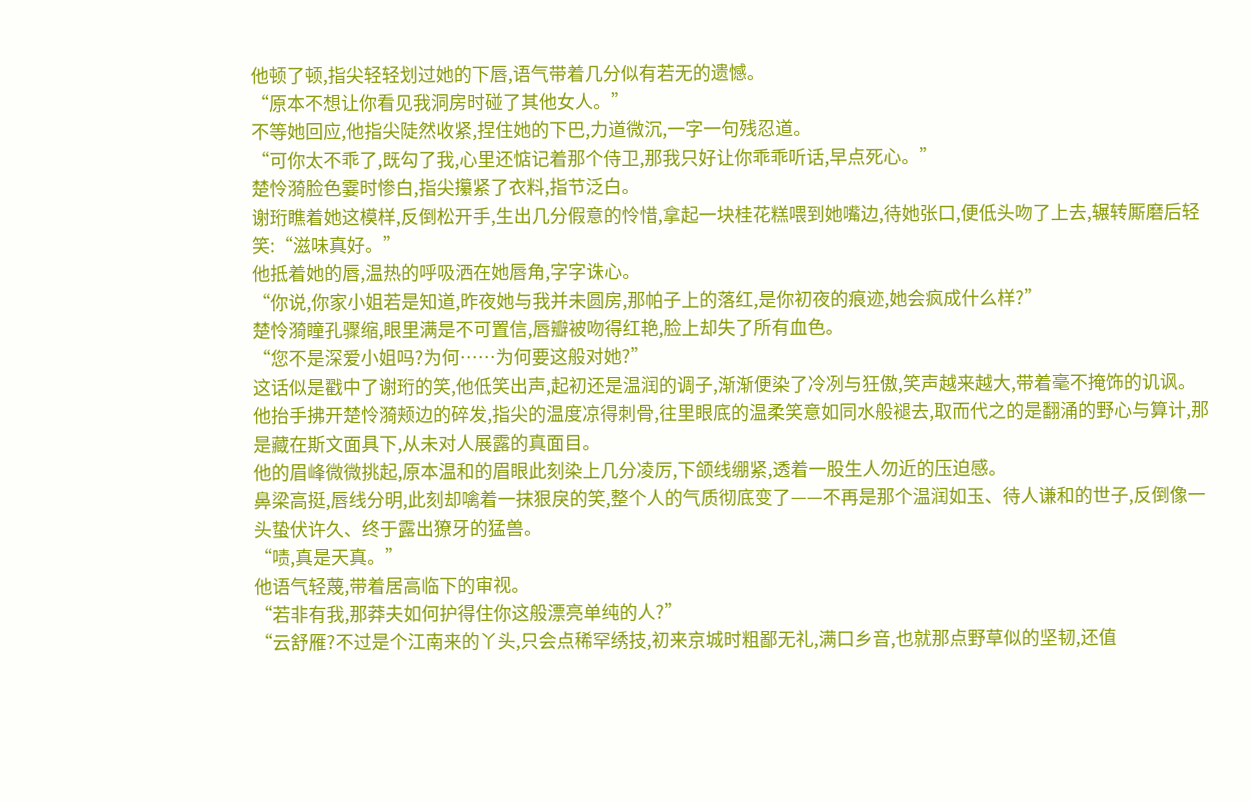他顿了顿,指尖轻轻划过她的下唇,语气带着几分似有若无的遗憾。
“原本不想让你看见我洞房时碰了其他女人。”
不等她回应,他指尖陡然收紧,捏住她的下巴,力道微沉,一字一句残忍道。
“可你太不乖了,既勾了我,心里还惦记着那个侍卫,那我只好让你乖乖听话,早点死心。”
楚怜漪脸色霎时惨白,指尖攥紧了衣料,指节泛白。
谢珩瞧着她这模样,反倒松开手,生出几分假意的怜惜,拿起一块桂花糕喂到她嘴边,待她张口,便低头吻了上去,辗转厮磨后轻笑:“滋味真好。”
他抵着她的唇,温热的呼吸洒在她唇角,字字诛心。
“你说,你家小姐若是知道,昨夜她与我并未圆房,那帕子上的落红,是你初夜的痕迹,她会疯成什么样?”
楚怜漪瞳孔骤缩,眼里满是不可置信,唇瓣被吻得红艳,脸上却失了所有血色。
“您不是深爱小姐吗?为何……为何要这般对她?”
这话似是戳中了谢珩的笑,他低笑出声,起初还是温润的调子,渐渐便染了冷冽与狂傲,笑声越来越大,带着毫不掩饰的讥讽。
他抬手拂开楚怜漪颊边的碎发,指尖的温度凉得刺骨,往里眼底的温柔笑意如同水般褪去,取而代之的是翻涌的野心与算计,那是藏在斯文面具下,从未对人展露的真面目。
他的眉峰微微挑起,原本温和的眉眼此刻染上几分凌厉,下颌线绷紧,透着一股生人勿近的压迫感。
鼻梁高挺,唇线分明,此刻却噙着一抹狠戾的笑,整个人的气质彻底变了——不再是那个温润如玉、待人谦和的世子,反倒像一头蛰伏许久、终于露出獠牙的猛兽。
“啧,真是天真。”
他语气轻蔑,带着居高临下的审视。
“若非有我,那莽夫如何护得住你这般漂亮单纯的人?”
“云舒雁?不过是个江南来的丫头,只会点稀罕绣技,初来京城时粗鄙无礼,满口乡音,也就那点野草似的坚韧,还值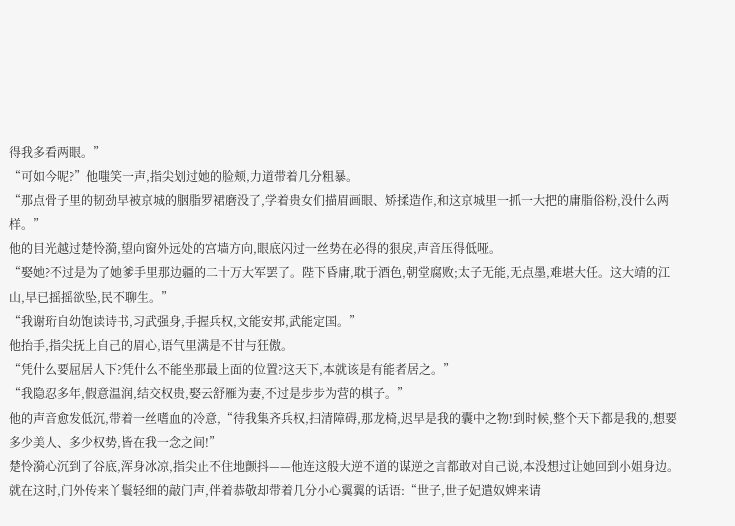得我多看两眼。”
“可如今呢?”他嗤笑一声,指尖划过她的脸颊,力道带着几分粗暴。
“那点骨子里的韧劲早被京城的胭脂罗裙磨没了,学着贵女们描眉画眼、矫揉造作,和这京城里一抓一大把的庸脂俗粉,没什么两样。”
他的目光越过楚怜漪,望向窗外远处的宫墙方向,眼底闪过一丝势在必得的狠戾,声音压得低哑。
“娶她?不过是为了她爹手里那边疆的二十万大军罢了。陛下昏庸,耽于酒色,朝堂腐败;太子无能,无点墨,难堪大任。这大靖的江山,早已摇摇欲坠,民不聊生。”
“我谢珩自幼饱读诗书,习武强身,手握兵权,文能安邦,武能定国。”
他抬手,指尖抚上自己的眉心,语气里满是不甘与狂傲。
“凭什么要屈居人下?凭什么不能坐那最上面的位置?这天下,本就该是有能者居之。”
“我隐忍多年,假意温润,结交权贵,娶云舒雁为妻,不过是步步为营的棋子。”
他的声音愈发低沉,带着一丝嗜血的冷意,“待我集齐兵权,扫清障碍,那龙椅,迟早是我的囊中之物!到时候,整个天下都是我的,想要多少美人、多少权势,皆在我一念之间!”
楚怜漪心沉到了谷底,浑身冰凉,指尖止不住地颤抖——他连这般大逆不道的谋逆之言都敢对自己说,本没想过让她回到小姐身边。
就在这时,门外传来丫鬟轻细的敲门声,伴着恭敬却带着几分小心翼翼的话语:“世子,世子妃遣奴婢来请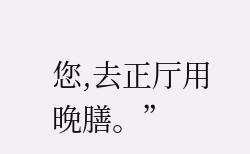您,去正厅用晚膳。”